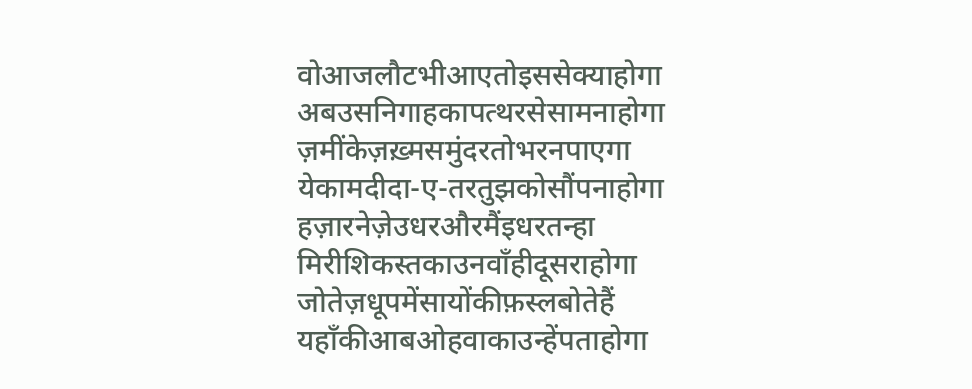वोआजलौटभीआएतोइससेक्याहोगा
अबउसनिगाहकापत्थरसेसामनाहोगा
ज़मींकेज़ख़्मसमुंदरतोभरनपाएगा
येकामदीदा-ए-तरतुझकोसौंपनाहोगा
हज़ारनेज़ेउधरऔरमैंइधरतन्हा
मिरीशिकस्तकाउनवाँहीदूसराहोगा
जोतेज़धूपमेंसायोंकीफ़स्लबोतेहैं
यहाँकीआबओहवाकाउन्हेंपताहोगा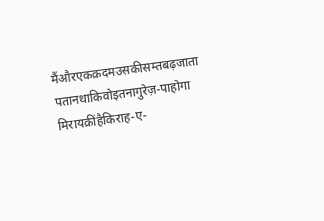मैंऔरएकक़दमउसकीसम्तबढ़जाता
पतानथाकिवोइतनागुरेज़-पाहोगा
मिरायक़ींहैकिराह-ए-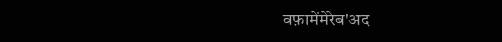वफ़ामेंमेरेब'अद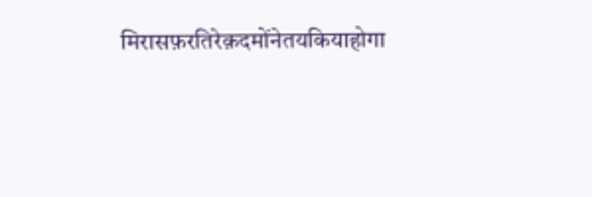मिरासफ़रतिरेक़दमोंनेतयकियाहोगा